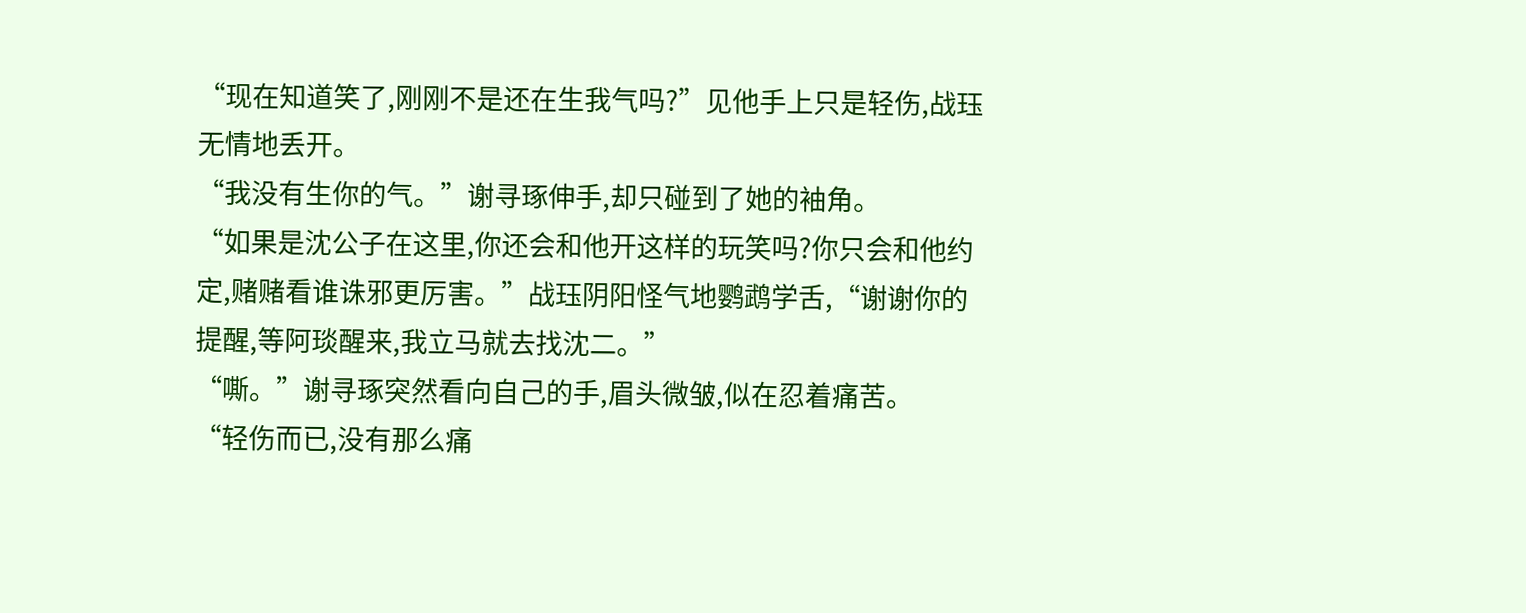“现在知道笑了,刚刚不是还在生我气吗?”见他手上只是轻伤,战珏无情地丢开。
“我没有生你的气。”谢寻琢伸手,却只碰到了她的袖角。
“如果是沈公子在这里,你还会和他开这样的玩笑吗?你只会和他约定,赌赌看谁诛邪更厉害。”战珏阴阳怪气地鹦鹉学舌,“谢谢你的提醒,等阿琰醒来,我立马就去找沈二。”
“嘶。”谢寻琢突然看向自己的手,眉头微皱,似在忍着痛苦。
“轻伤而已,没有那么痛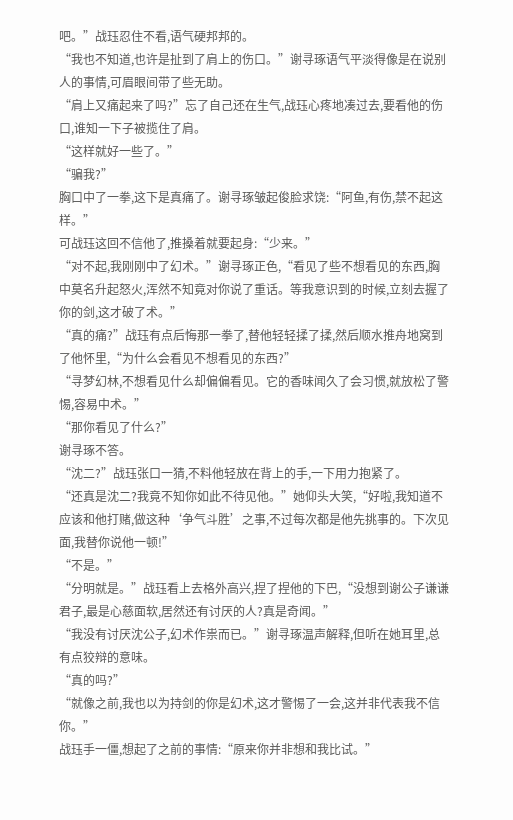吧。”战珏忍住不看,语气硬邦邦的。
“我也不知道,也许是扯到了肩上的伤口。”谢寻琢语气平淡得像是在说别人的事情,可眉眼间带了些无助。
“肩上又痛起来了吗?”忘了自己还在生气,战珏心疼地凑过去,要看他的伤口,谁知一下子被揽住了肩。
“这样就好一些了。”
“骗我?”
胸口中了一拳,这下是真痛了。谢寻琢皱起俊脸求饶:“阿鱼,有伤,禁不起这样。”
可战珏这回不信他了,推搡着就要起身:“少来。”
“对不起,我刚刚中了幻术。”谢寻琢正色,“看见了些不想看见的东西,胸中莫名升起怒火,浑然不知竟对你说了重话。等我意识到的时候,立刻去握了你的剑,这才破了术。”
“真的痛?”战珏有点后悔那一拳了,替他轻轻揉了揉,然后顺水推舟地窝到了他怀里,“为什么会看见不想看见的东西?”
“寻梦幻林,不想看见什么却偏偏看见。它的香味闻久了会习惯,就放松了警惕,容易中术。”
“那你看见了什么?”
谢寻琢不答。
“沈二?”战珏张口一猜,不料他轻放在背上的手,一下用力抱紧了。
“还真是沈二?我竟不知你如此不待见他。”她仰头大笑,“好啦,我知道不应该和他打赌,做这种‘争气斗胜’之事,不过每次都是他先挑事的。下次见面,我替你说他一顿!”
“不是。”
“分明就是。”战珏看上去格外高兴,捏了捏他的下巴,“没想到谢公子谦谦君子,最是心慈面软,居然还有讨厌的人?真是奇闻。”
“我没有讨厌沈公子,幻术作祟而已。”谢寻琢温声解释,但听在她耳里,总有点狡辩的意味。
“真的吗?”
“就像之前,我也以为持剑的你是幻术,这才警惕了一会,这并非代表我不信你。”
战珏手一僵,想起了之前的事情:“原来你并非想和我比试。”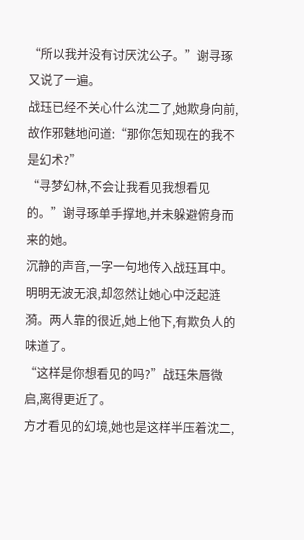“所以我并没有讨厌沈公子。”谢寻琢又说了一遍。
战珏已经不关心什么沈二了,她欺身向前,故作邪魅地问道:“那你怎知现在的我不是幻术?”
“寻梦幻林,不会让我看见我想看见的。”谢寻琢单手撑地,并未躲避俯身而来的她。
沉静的声音,一字一句地传入战珏耳中。明明无波无浪,却忽然让她心中泛起涟漪。两人靠的很近,她上他下,有欺负人的味道了。
“这样是你想看见的吗?”战珏朱唇微启,离得更近了。
方才看见的幻境,她也是这样半压着沈二,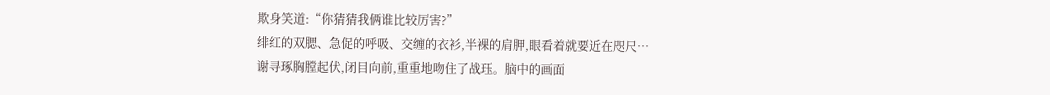欺身笑道:“你猜猜我俩谁比较厉害?”
绯红的双腮、急促的呼吸、交缠的衣衫,半裸的肩胛,眼看着就要近在咫尺…
谢寻琢胸膛起伏,闭目向前,重重地吻住了战珏。脑中的画面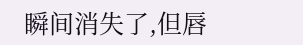瞬间消失了,但唇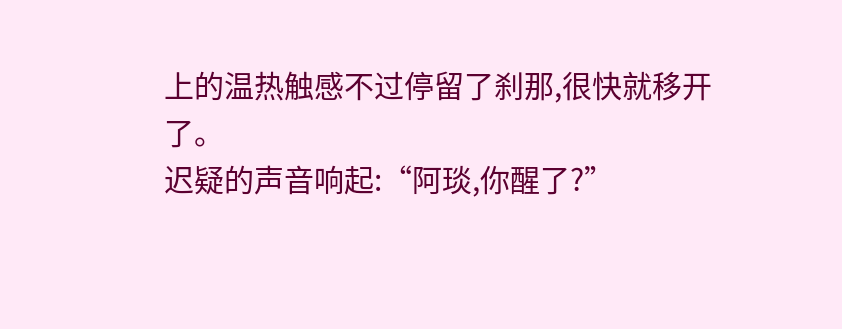上的温热触感不过停留了刹那,很快就移开了。
迟疑的声音响起:“阿琰,你醒了?”